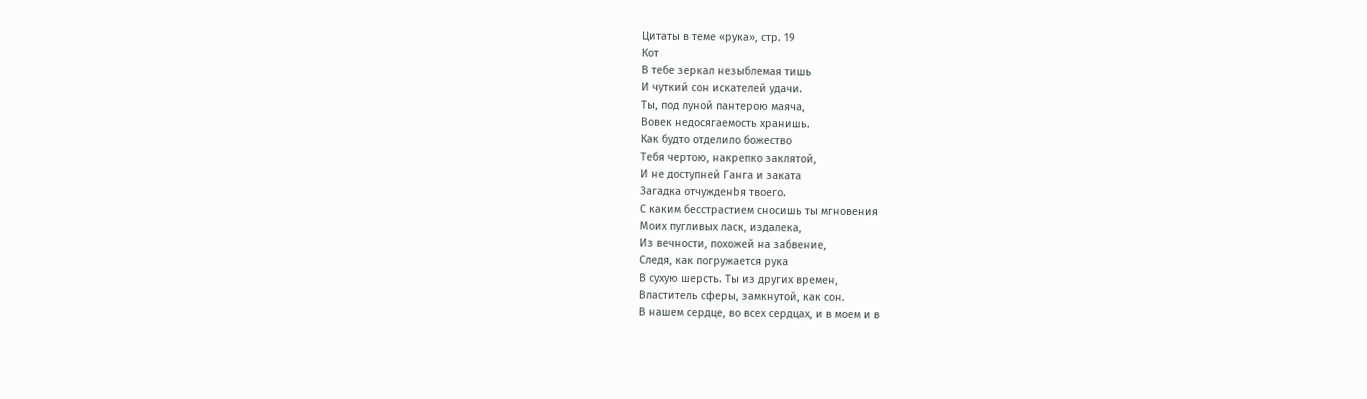Цитаты в теме «рука», стр. 19
Кот
В тебе зеркал незыблемая тишь
И чуткий сон искателей удачи.
Ты, под луной пантерою маяча,
Вовек недосягаемость хранишь.
Как будто отделило божество
Тебя чертою, накрепко заклятой,
И не доступней Ганга и заката
Загадка отчужденbя твоего.
С каким бесстрастием сносишь ты мгновения
Моих пугливых ласк, издалека,
Из вечности, похожей на забвение,
Следя, как погружается рука
В сухую шерсть. Ты из других времен,
Властитель сферы, замкнутой, как сон.
В нашем сердце, во всех сердцах, и в моем и в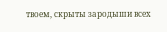твоем, скрыты зародыши всех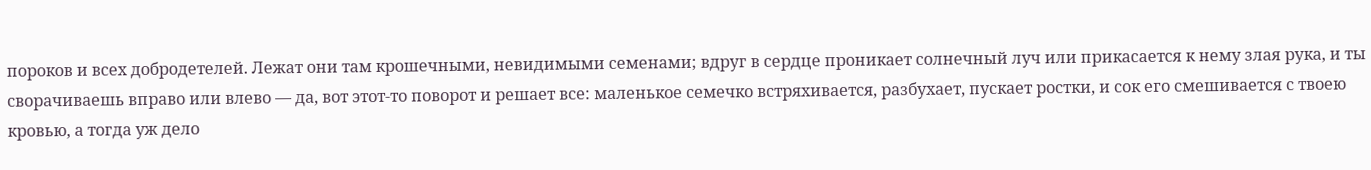пороков и всех добродетелей. Лежат они там крошечными, невидимыми семенами; вдруг в сердце проникает солнечный луч или прикасается к нему злая рука, и ты сворачиваешь вправо или влево — да, вот этот-то поворот и решает все: маленькое семечко встряхивается, разбухает, пускает ростки, и сок его смешивается с твоею кровью, а тогда уж дело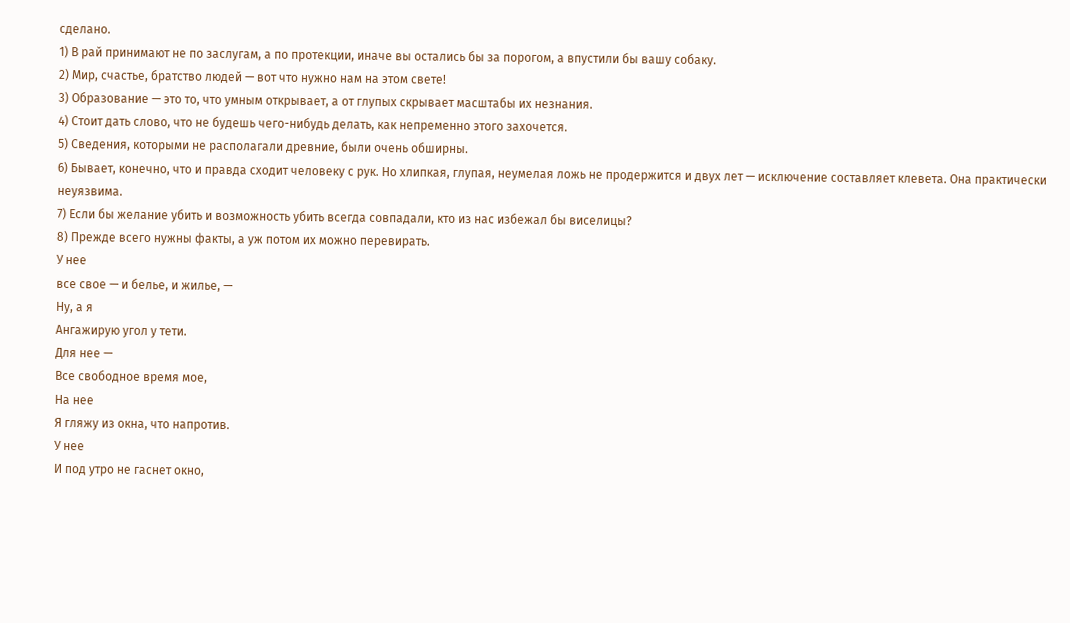сделано.
1) В рай принимают не по заслугам, а по протекции, иначе вы остались бы за порогом, а впустили бы вашу собаку.
2) Мир, счастье, братство людей — вот что нужно нам на этом свете!
3) Образование — это то, что умным открывает, а от глупых скрывает масштабы их незнания.
4) Стоит дать слово, что не будешь чего-нибудь делать, как непременно этого захочется.
5) Сведения, которыми не располагали древние, были очень обширны.
6) Бывает, конечно, что и правда сходит человеку с рук. Но хлипкая, глупая, неумелая ложь не продержится и двух лет — исключение составляет клевета. Она практически неуязвима.
7) Если бы желание убить и возможность убить всегда совпадали, кто из нас избежал бы виселицы?
8) Прежде всего нужны факты, а уж потом их можно перевирать.
У нее
все свое — и белье, и жилье, —
Ну, а я
Ангажирую угол у тети.
Для нее —
Все свободное время мое,
На нее
Я гляжу из окна, что напротив.
У нее
И под утро не гаснет окно,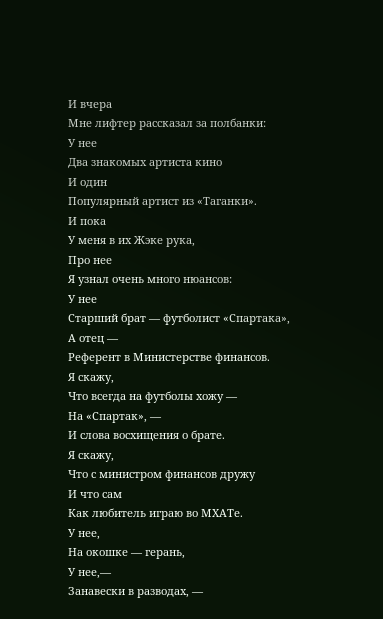И вчера
Мне лифтер рассказал за полбанки:
У нее
Два знакомых артиста кино
И один
Популярный артист из «Таганки».
И пока
У меня в их Жэке рука,
Про нее
Я узнал очень много нюансов:
У нее
Старший брат — футболист «Спартака»,
А отец —
Референт в Министерстве финансов.
Я скажу,
Что всегда на футболы хожу —
На «Спартак», —
И слова восхищения о брате.
Я скажу,
Что с министром финансов дружу
И что сам
Как любитель играю во МХАТе.
У нее,
На окошке — герань,
У нее,—
Занавески в разводах, —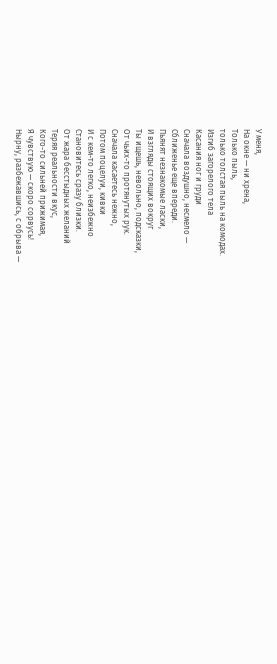У меня,
На окне — ни хрена,
Только пыль,
только толстая пыль на комодах.
Изгиб загорелого тела
Касания ног и груди
Сначала воздушно, несмело —
Сближенье еще впереди.
Пьянят незнакомые ласки,
И взгляды стоящих вокруг
Ты ищешь, невольно, подсказки,
От чьих-то протянутых рук.
Сначала касаетесь нежно,
Потом поцелуи, кивки
И с кем-то легко, неизбежно
Становитесь сразу близки.
От жара бесстыдных желаний
Теряя реальности вкус,
Кого-то сильней прижимая,
Я чувствую — скоро сорвусь!
Нырну, разбежавшись, с обрыва —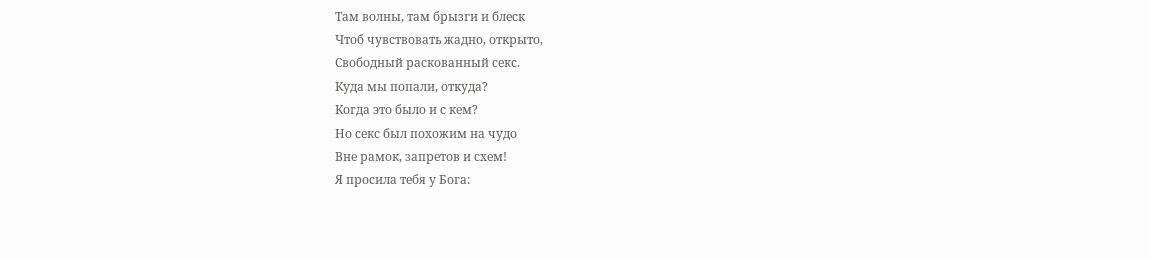Там волны, там брызги и блеск
Чтоб чувствовать жадно, открыто,
Свободный раскованный секс.
Куда мы попали, откуда?
Когда это было и с кем?
Но секс был похожим на чудо
Вне рамок, запретов и схем!
Я просила тебя у Бога: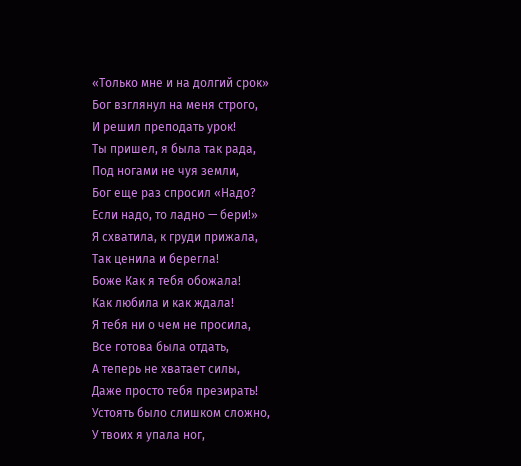«Только мне и на долгий срок»
Бог взглянул на меня строго,
И решил преподать урок!
Ты пришел, я была так рада,
Под ногами не чуя земли,
Бог еще раз спросил «Надо?
Если надо, то ладно — бери!»
Я схватила, к груди прижала,
Так ценила и берегла!
Боже Как я тебя обожала!
Как любила и как ждала!
Я тебя ни о чем не просила,
Все готова была отдать,
А теперь не хватает силы,
Даже просто тебя презирать!
Устоять было слишком сложно,
У твоих я упала ног,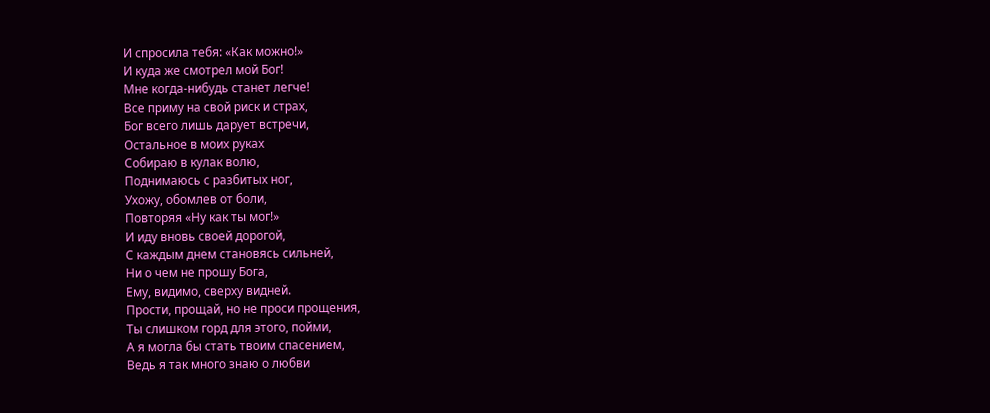И спросила тебя: «Как можно!»
И куда же смотрел мой Бог!
Мне когда-нибудь станет легче!
Все приму на свой риск и страх,
Бог всего лишь дарует встречи,
Остальное в моих руках
Собираю в кулак волю,
Поднимаюсь с разбитых ног,
Ухожу, обомлев от боли,
Повторяя «Ну как ты мог!»
И иду вновь своей дорогой,
С каждым днем становясь сильней,
Ни о чем не прошу Бога,
Ему, видимо, сверху видней.
Прости, прощай, но не проси прощения,
Ты слишком горд для этого, пойми,
А я могла бы стать твоим спасением,
Ведь я так много знаю о любви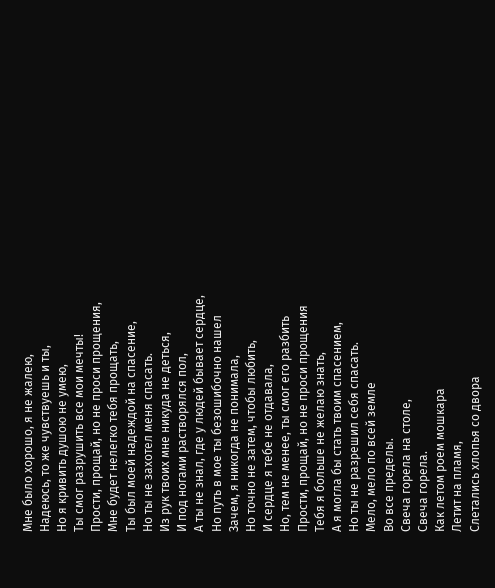Мне было хорошо, я не жалею,
Надеюсь, то же чувствуешь и ты,
Но я кривить душою не умею,
Ты смог разрушить все мои мечты!
Прости, прощай, но не проси прощения,
Мне будет нелегко тебя прощать,
Ты был моей надеждой на спасение,
Но ты не захотел меня спасать.
Из рук твоих мне никуда не деться,
И под ногами растворялся пол,
А ты не знал, где у людей бывает сердце,
Но путь в мое ты безошибочно нашел
Зачем, я никогда не понимала,
Но точно не затем, чтобы любить,
И сердце я тебе не отдавала,
Но, тем не менее, ты смог его разбить
Прости, прощай, но не проси прощения
Тебя я больше не желаю знать,
А я могла бы стать твоим спасением,
Но ты не разрешил себя спасать.
Мело, мело по всей земле
Во все пределы.
Свеча горела на столе,
Свеча горела.
Как летом роем мошкара
Летит на пламя,
Слетались хлопья со двора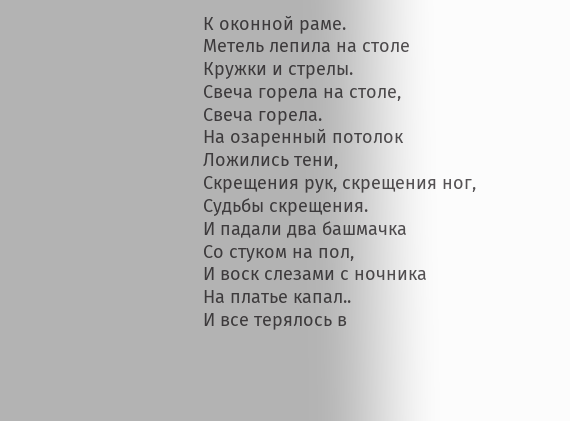К оконной раме.
Метель лепила на столе
Кружки и стрелы.
Свеча горела на столе,
Свеча горела.
На озаренный потолок
Ложились тени,
Скрещения рук, скрещения ног,
Судьбы скрещения.
И падали два башмачка
Со стуком на пол,
И воск слезами с ночника
На платье капал..
И все терялось в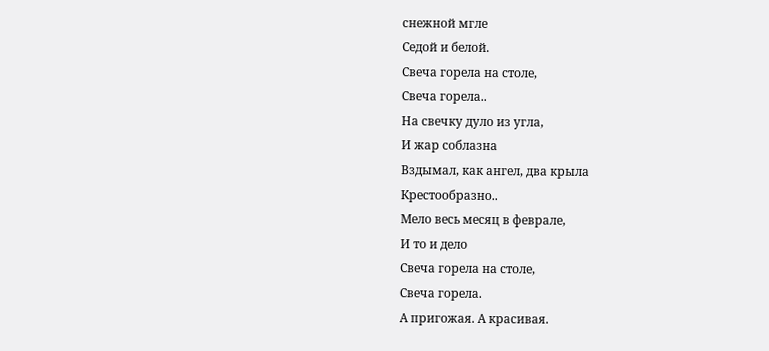снежной мгле
Седой и белой.
Свеча горела на столе,
Свеча горела..
На свечку дуло из угла,
И жар соблазна
Вздымал, как ангел, два крыла
Крестообразно..
Мело весь месяц в феврале,
И то и дело
Свеча горела на столе,
Свеча горела.
А пригожая. А красивая.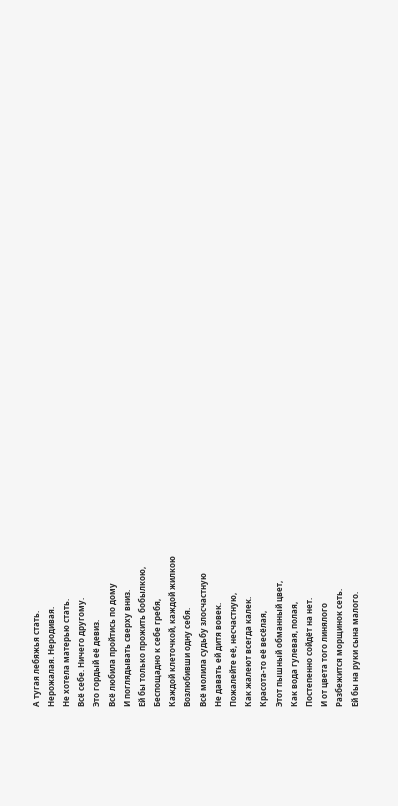А тугая лебяжья стать.
Нерожалая. Неродивая.
Не хотела матерью стать.
Всё себе. Ничего другому.
Это гордый её девиз.
Всё любила пройтись по дому
И поглядывать сверху вниз.
Ей бы только прожить бобылкою,
Беспощадно к себе гребя,
Каждой клеточкой, каждой жилкою
Возлюбивши одну себя.
Всё молила судьбу злосчастную
Не давать ей дитя вовек.
Пожалейте её, несчастную,
Как жалеют всегда калек.
Красота-то её весёлая,
Этот пышный обманный цвет,
Как вода гулевая, полая,
Постепенно сойдёт на нет.
И от цвета того линялого
Разбежится морщинок сеть.
Ей бы на руки сына малого.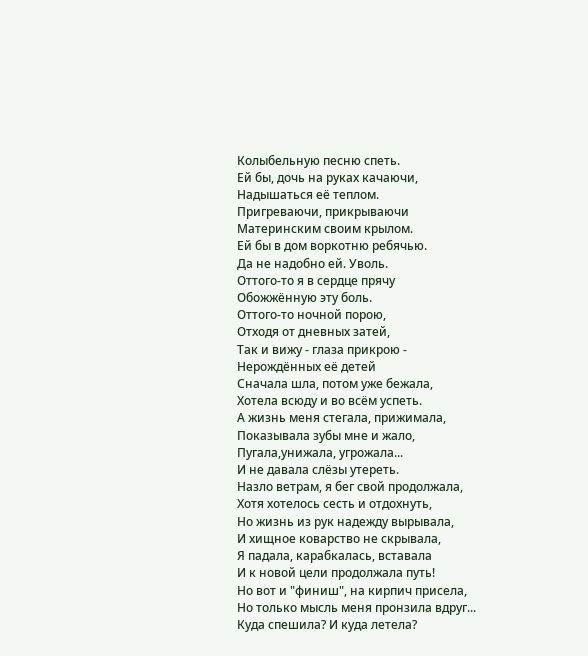Колыбельную песню спеть.
Ей бы, дочь на руках качаючи,
Надышаться её теплом.
Пригреваючи, прикрываючи
Материнским своим крылом.
Ей бы в дом воркотню ребячью.
Да не надобно ей. Уволь.
Оттого-то я в сердце прячу
Обожжённую эту боль.
Оттого-то ночной порою,
Отходя от дневных затей,
Так и вижу - глаза прикрою -
Нерождённых её детей
Сначала шла, потом уже бежала,
Хотела всюду и во всём успеть.
А жизнь меня стегала, прижимала,
Показывала зубы мне и жало,
Пугала,унижала, угрожала...
И не давала слёзы утереть.
Назло ветрам, я бег свой продолжала,
Хотя хотелось сесть и отдохнуть,
Но жизнь из рук надежду вырывала,
И хищное коварство не скрывала,
Я падала, карабкалась, вставала
И к новой цели продолжала путь!
Но вот и "финиш", на кирпич присела,
Но только мысль меня пронзила вдруг...
Куда спешила? И куда летела?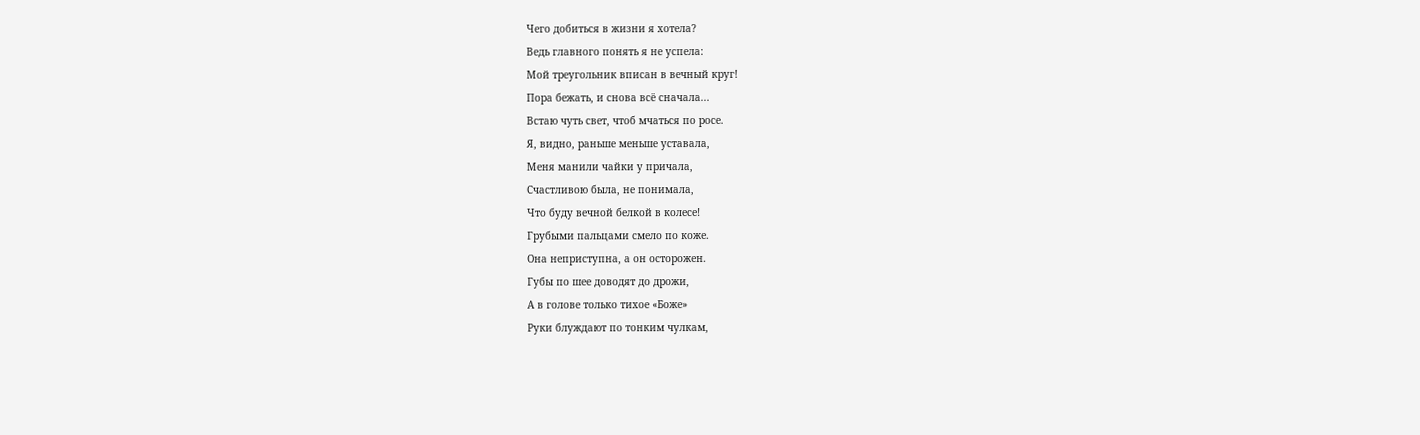Чего добиться в жизни я хотела?
Ведь главного понять я не успела:
Мой треугольник вписан в вечный круг!
Пора бежать, и снова всё сначала...
Встаю чуть свет, чтоб мчаться по росе.
Я, видно, раньше меньше уставала,
Меня манили чайки у причала,
Счастливою была, не понимала,
Что буду вечной белкой в колесе!
Грубыми пальцами смело по коже.
Она неприступна, а он осторожен.
Губы по шее доводят до дрожи,
А в голове только тихое «Боже»
Руки блуждают по тонким чулкам,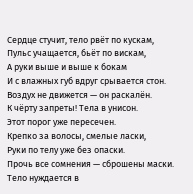Сердце стучит, тело рвёт по кускам,
Пульс учащается, бьёт по вискам,
А руки выше и выше к бокам
И с влажных губ вдруг срывается стон.
Воздух не движется — он раскалён.
К чёрту запреты! Тела в унисон.
Этот порог уже пересечен.
Крепко за волосы, смелые ласки,
Руки по телу уже без опаски.
Прочь все сомнения — сброшены маски.
Тело нуждается в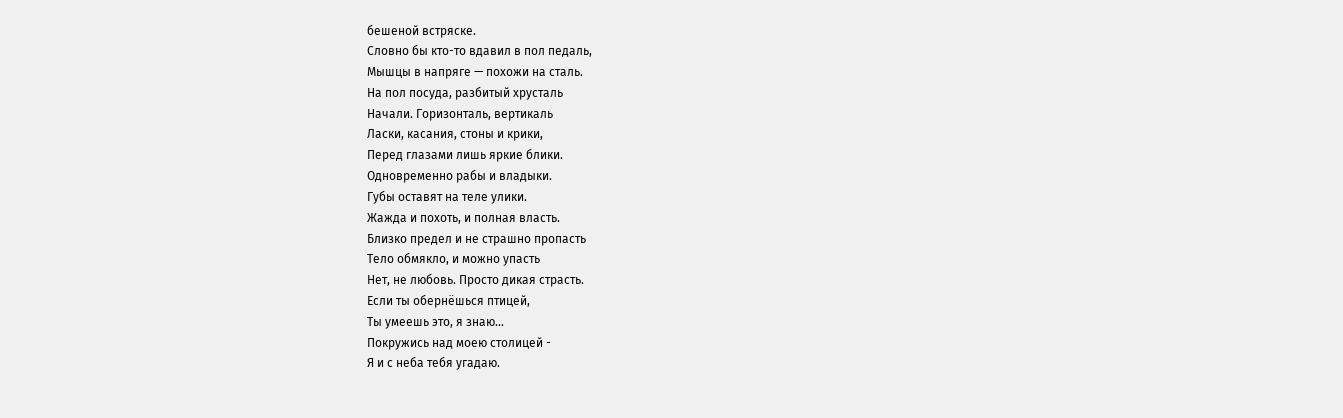бешеной встряске.
Словно бы кто-то вдавил в пол педаль,
Мышцы в напряге — похожи на сталь.
На пол посуда, разбитый хрусталь
Начали. Горизонталь, вертикаль
Ласки, касания, стоны и крики,
Перед глазами лишь яркие блики.
Одновременно рабы и владыки.
Губы оставят на теле улики.
Жажда и похоть, и полная власть.
Близко предел и не страшно пропасть
Тело обмякло, и можно упасть
Нет, не любовь. Просто дикая страсть.
Если ты обернёшься птицей,
Ты умеешь это, я знаю...
Покружись над моею столицей -
Я и с неба тебя угадаю.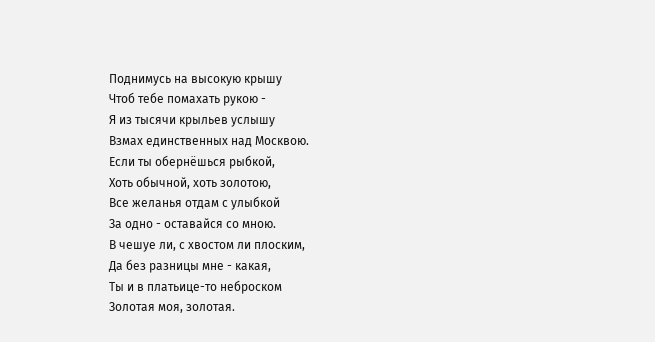Поднимусь на высокую крышу
Чтоб тебе помахать рукою -
Я из тысячи крыльев услышу
Взмах единственных над Москвою.
Если ты обернёшься рыбкой,
Хоть обычной, хоть золотою,
Все желанья отдам с улыбкой
За одно - оставайся со мною.
В чешуе ли, с хвостом ли плоским,
Да без разницы мне - какая,
Ты и в платьице-то неброском
Золотая моя, золотая.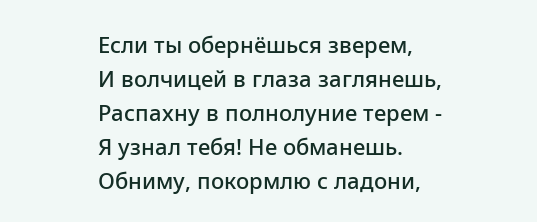Если ты обернёшься зверем,
И волчицей в глаза заглянешь,
Распахну в полнолуние терем -
Я узнал тебя! Не обманешь.
Обниму, покормлю с ладони,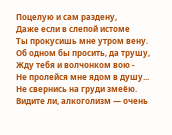Поцелую и сам раздену,
Даже если в слепой истоме
Ты прокусишь мне утром вену.
Об одном бы просить, да трушу,
Жду тебя и волчонком вою -
Не пролейся мне ядом в душу...
Не свернись на груди змеёю.
Видите ли, алкоголизм — очень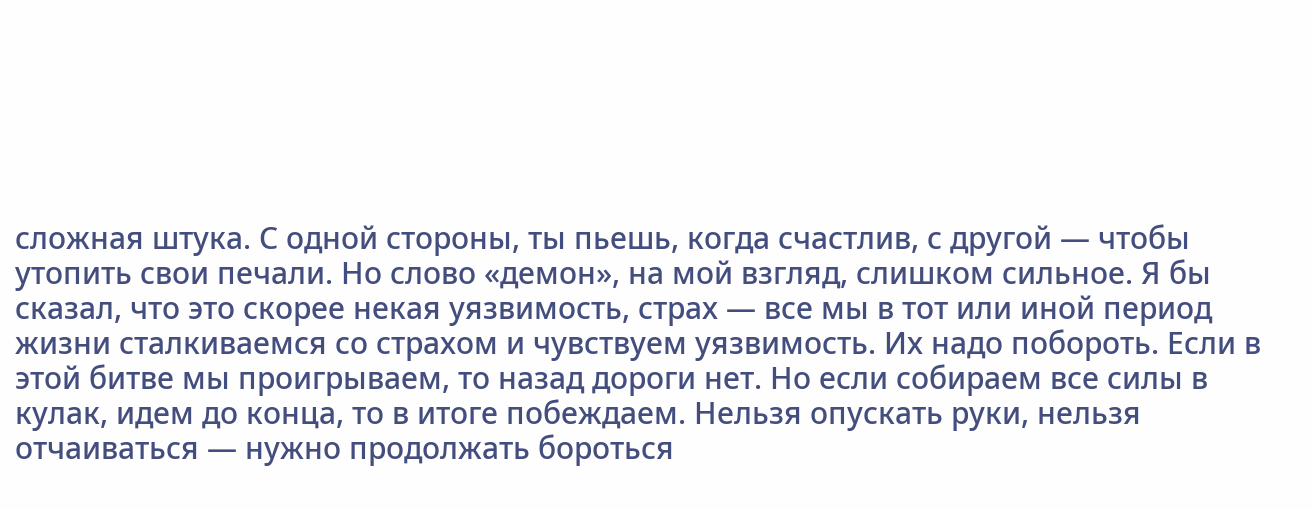сложная штука. С одной стороны, ты пьешь, когда счастлив, с другой — чтобы утопить свои печали. Но слово «демон», на мой взгляд, слишком сильное. Я бы сказал, что это скорее некая уязвимость, страх — все мы в тот или иной период жизни сталкиваемся со страхом и чувствуем уязвимость. Их надо побороть. Если в этой битве мы проигрываем, то назад дороги нет. Но если собираем все силы в кулак, идем до конца, то в итоге побеждаем. Нельзя опускать руки, нельзя отчаиваться — нужно продолжать бороться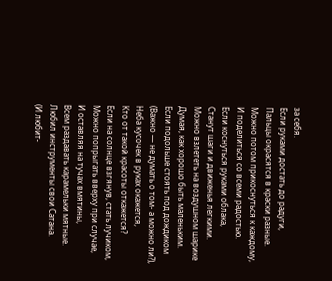за себя.
Если руками достать до радуги,
Пальцы окрасятся в краски разные.
Можно потом прикоснуться к каждому,
И поделиться со всеми радостью.
Если коснуться руками облака,
Станут шаги и движенья легкими.
Можно взлететь на воздушном шарике
Думая, как хорошо быть маленьким.
Если подольше стоять под дождиком
(Важно — не думать о том- а можно ли?),
Неба кусочек в руках окажется,
Кто от такой красоты откажется?
Если на солнце взгянув, стать лучиком,
Можно попрыгать вверху при случае,
И оставляя на тучах вмятины,
Всем раздавать карамельки мятные.
Любил инструменты свои Сатана.
(И любит-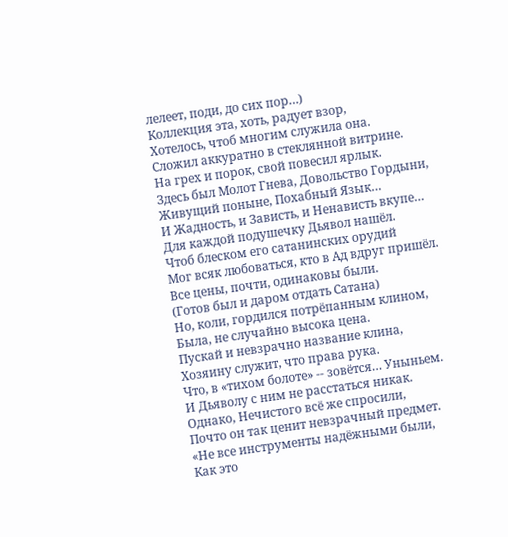лелеет, поди, до сих пор…)
Коллекция эта, хоть, радует взор,
Хотелось, чтоб многим служила она.
Сложил аккуратно в стеклянной витрине.
На грех и порок, свой повесил ярлык.
Здесь был Молот Гнева, Довольство Гордыни,
Живущий поныне, Похабный Язык…
И Жадность, и Зависть, и Ненависть вкупе…
Для каждой подушечку Дьявол нашёл.
Чтоб блеском его сатанинских орудий
Мог всяк любоваться, кто в Ад вдруг пришёл.
Все цены, почти, одинаковы были.
(Готов был и даром отдать Сатана)
Но, коли, гордился потрёпанным клином,
Была, не случайно высока цена.
Пускай и невзрачно название клина,
Хозяину служит, что права рука.
Что, в «тихом болоте» -- зовётся… Уныньем.
И Дьяволу с ним не расстаться никак.
Однако, Нечистого всё же спросили,
Почто он так ценит невзрачный предмет.
«Не все инструменты надёжными были,
Как это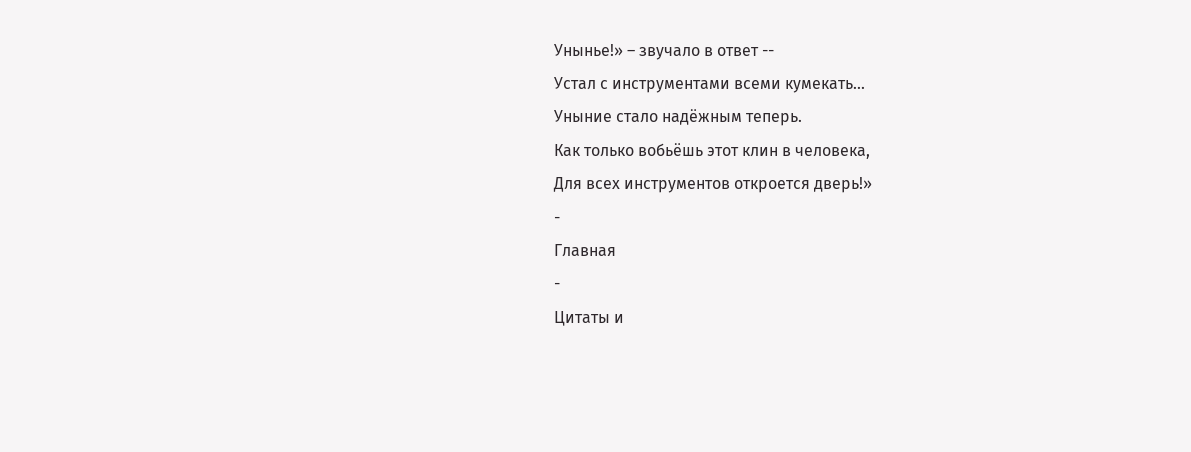Унынье!» – звучало в ответ --
Устал с инструментами всеми кумекать...
Уныние стало надёжным теперь.
Как только вобьёшь этот клин в человека,
Для всех инструментов откроется дверь!»
-
Главная
-
Цитаты и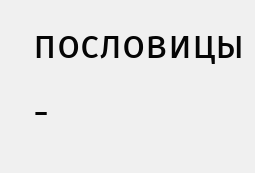пословицы
-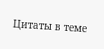Цитаты в теме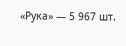«Рука» — 5 967 шт.